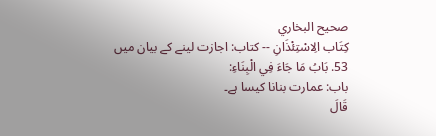صحيح البخاري
كِتَاب الِاسْتِئْذَانِ -- کتاب: اجازت لینے کے بیان میں
53. بَابُ مَا جَاءَ فِي الْبِنَاءِ:
باب: عمارت بنانا کیسا ہے۔
قَالَ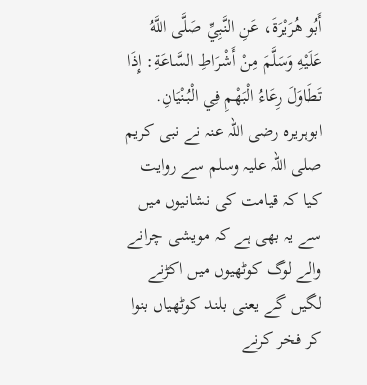أَبُو هُرَيْرَةَ، عَنِ النَّبِيِّ صَلَّى اللَّهُ عَلَيْهِ وَسَلَّمَ مِنْ أَشْرَاطِ السَّاعَةِ: إِذَا تَطَاوَلَ رِعَاءُ الْبَهْمِ فِي الْبُنْيَانِ.
ابوہریرہ رضی اللہ عنہ نے نبی کریم صلی اللہ علیہ وسلم سے روایت کیا کہ قیامت کی نشانیوں میں سے یہ بھی ہے کہ مویشی چرانے والے لوگ کوٹھیوں میں اکڑنے لگیں گے یعنی بلند کوٹھیاں بنوا کر فخر کرنے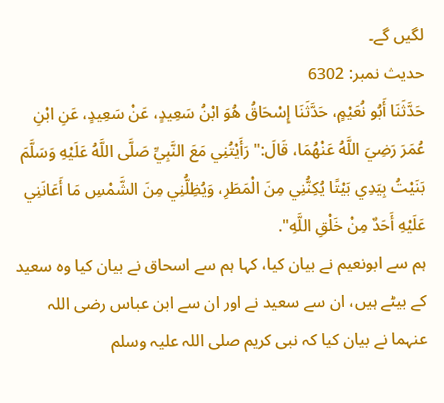لگیں گے۔
حدیث نمبر: 6302
حَدَّثَنَا أَبُو نُعَيْمٍ، حَدَّثَنَا إِسْحَاقُ هُوَ ابْنُ سَعِيدٍ، عَنْ سَعِيدٍ، عَنِ ابْنِ عُمَرَ رَضِيَ اللَّهُ عَنْهُمَا، قَالَ:" رَأَيْتُنِي مَعَ النَّبِيِّ صَلَّى اللَّهُ عَلَيْهِ وَسَلَّمَ بَنَيْتُ بِيَدِي بَيْتًا يُكِنُّنِي مِنَ الْمَطَرِ، وَيُظِلُّنِي مِنَ الشَّمْسِ مَا أَعَانَنِي عَلَيْهِ أَحَدٌ مِنْ خَلْقِ اللَّهِ".
ہم سے ابونعیم نے بیان کیا، کہا ہم سے اسحاق نے بیان کیا وہ سعید کے بیٹے ہیں، ان سے سعید نے اور ان سے ابن عباس رضی اللہ عنہما نے بیان کیا کہ نبی کریم صلی اللہ علیہ وسلم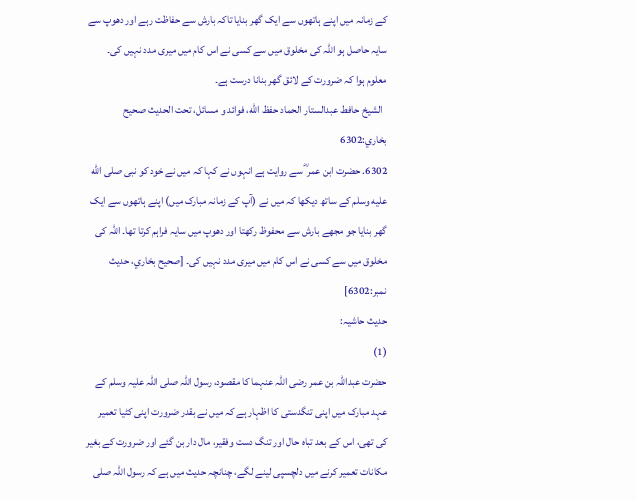کے زمانہ میں اپنے ہاتھوں سے ایک گھر بنایا تاکہ بارش سے حفاظت رہے اور دھوپ سے سایہ حاصل ہو اللہ کی مخلوق میں سے کسی نے اس کام میں میری مدد نہیں کی۔ معلوم ہوا کہ ضرورت کے لائق گھر بنانا درست ہے۔
  الشيخ حافط عبدالستار الحماد حفظ الله، فوائد و مسائل، تحت الحديث صحيح بخاري:6302
6302. حضرت ابن عمر ؓ سے روایت ہے انہوں نے کہا کہ میں نے خود کو نبی صلى الله عليه وسلم کے ساتھ دیکھا کہ میں نے (آپ کے زمانہ مبارک میں) اپنے ہاتھوں سے ایک گھر بنایا جو مجھے بارش سے محفوظ رکھتا اور دھوپ میں سایہ فراہم کرتا تھا۔ اللہ کی مخلوق میں سے کسی نے اس کام میں میری مدد نہیں کی۔ [صحيح بخاري، حديث نمبر:6302]
حدیث حاشیہ:
(1)
حضرت عبداللہ بن عمر رضی اللہ عنہما کا مقصود، رسول اللہ صلی اللہ علیہ وسلم کے عہد مبارک میں اپنی تنگدستی کا اظہار ہے کہ میں نے بقدر ضرورت اپنی کٹیا تعمیر کی تھی، اس کے بعد تباہ حال اور تنگ دست وفقیر، مال دار بن گئے اور ضرورت کے بغیر مکانات تعمیر کرنے میں دلچسپی لینے لگے، چنانچہ حدیث میں ہے کہ رسول اللہ صلی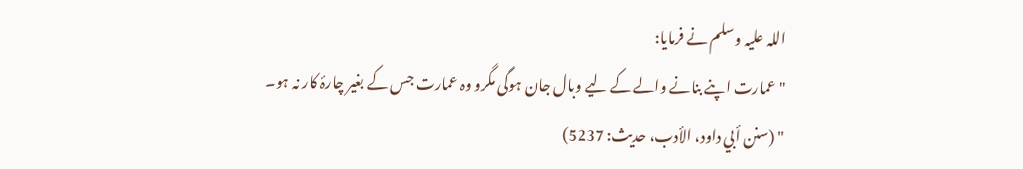اللہ علیہ وسلم نے فرمایا:
"عمارت اپنے بنانے والے کے لیے وبال جان ہوگی مگرو وہ عمارت جس کے بغیر چارۂ کار نہ ہو۔
" (سنن أبي داود، الأدب، حدیث: 5237)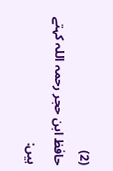(2)
حافظ ابن حجر رحمہ اللہ کہتے ہیں: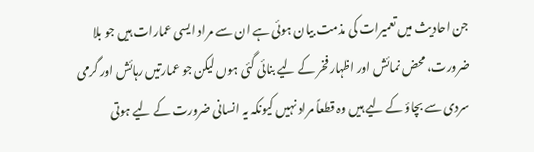جن احادیث میں تعمیرات کی مذمت بیان ہوئی ہے ان سے مراد ایسی عمارات ہیں جو بلا ضرورت، محض نمائش اور اظہار فخر کے لیے بنائی گئی ہوں لیکن جو عمارتیں رہائش اور گرمی سردی سے بچاؤ کے لیے ہیں وہ قطعاً مراد نہیں کیونکہ یہ انسانی ضرورت کے لیے ہوتی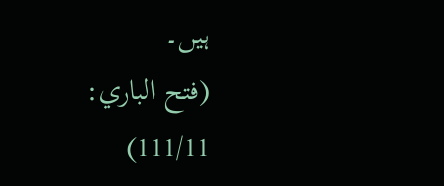ہیں۔
(فتح الباري: 111/11)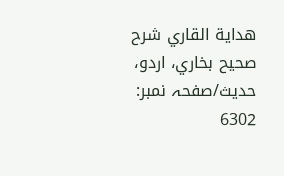هداية القاري شرح صحيح بخاري، اردو، حدیث/صفحہ نمبر: 6302